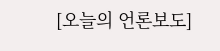[오늘의 언론보도]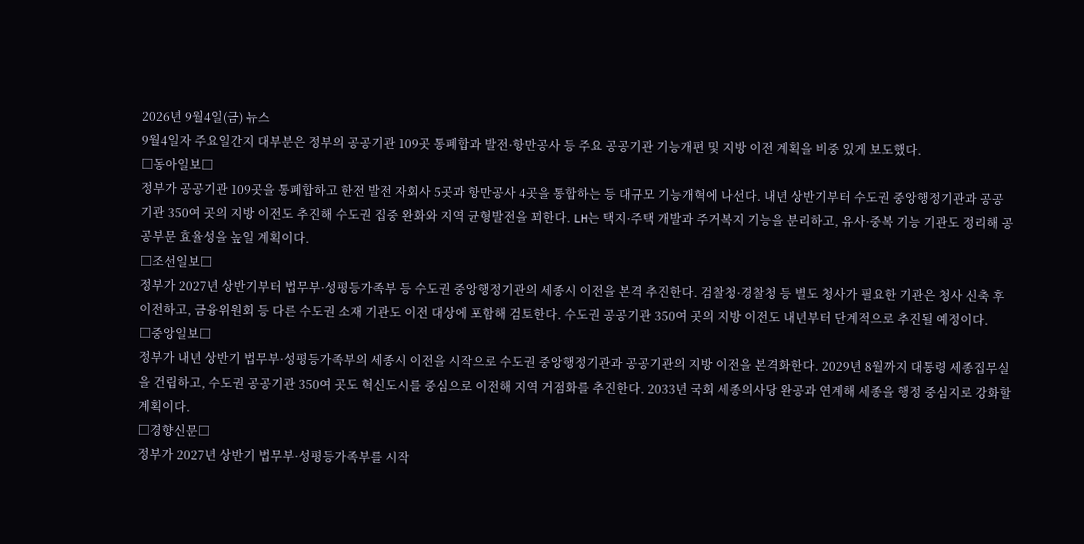2026년 9월4일(금) 뉴스
9월4일자 주요일간지 대부분은 정부의 공공기관 109곳 통폐합과 발전·항만공사 등 주요 공공기관 기능개편 및 지방 이전 계획을 비중 있게 보도했다.
□동아일보□
정부가 공공기관 109곳을 통폐합하고 한전 발전 자회사 5곳과 항만공사 4곳을 통합하는 등 대규모 기능개혁에 나선다. 내년 상반기부터 수도권 중앙행정기관과 공공기관 350여 곳의 지방 이전도 추진해 수도권 집중 완화와 지역 균형발전을 꾀한다. LH는 택지·주택 개발과 주거복지 기능을 분리하고, 유사·중복 기능 기관도 정리해 공공부문 효율성을 높일 계획이다.
□조선일보□
정부가 2027년 상반기부터 법무부·성평등가족부 등 수도권 중앙행정기관의 세종시 이전을 본격 추진한다. 검찰청·경찰청 등 별도 청사가 필요한 기관은 청사 신축 후 이전하고, 금융위원회 등 다른 수도권 소재 기관도 이전 대상에 포함해 검토한다. 수도권 공공기관 350여 곳의 지방 이전도 내년부터 단계적으로 추진될 예정이다.
□중앙일보□
정부가 내년 상반기 법무부·성평등가족부의 세종시 이전을 시작으로 수도권 중앙행정기관과 공공기관의 지방 이전을 본격화한다. 2029년 8월까지 대통령 세종집무실을 건립하고, 수도권 공공기관 350여 곳도 혁신도시를 중심으로 이전해 지역 거점화를 추진한다. 2033년 국회 세종의사당 완공과 연계해 세종을 행정 중심지로 강화할 계획이다.
□경향신문□
정부가 2027년 상반기 법무부·성평등가족부를 시작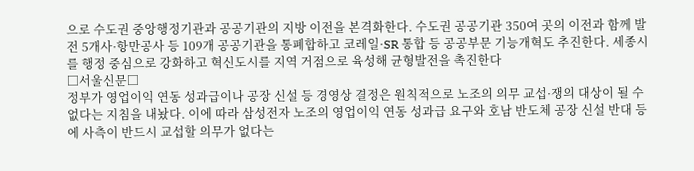으로 수도권 중앙행정기관과 공공기관의 지방 이전을 본격화한다. 수도권 공공기관 350여 곳의 이전과 함께 발전 5개사·항만공사 등 109개 공공기관을 통폐합하고 코레일·SR 통합 등 공공부문 기능개혁도 추진한다. 세종시를 행정 중심으로 강화하고 혁신도시를 지역 거점으로 육성해 균형발전을 촉진한다
□서울신문□
정부가 영업이익 연동 성과급이나 공장 신설 등 경영상 결정은 원칙적으로 노조의 의무 교섭·쟁의 대상이 될 수 없다는 지침을 내놨다. 이에 따라 삼성전자 노조의 영업이익 연동 성과급 요구와 호남 반도체 공장 신설 반대 등에 사측이 반드시 교섭할 의무가 없다는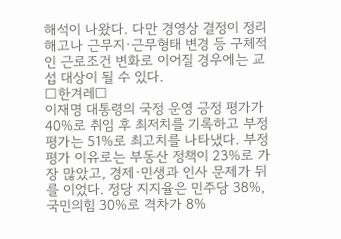해석이 나왔다. 다만 경영상 결정이 정리해고나 근무지·근무형태 변경 등 구체적인 근로조건 변화로 이어질 경우에는 교섭 대상이 될 수 있다.
□한겨레□
이재명 대통령의 국정 운영 긍정 평가가 40%로 취임 후 최저치를 기록하고 부정 평가는 51%로 최고치를 나타냈다. 부정 평가 이유로는 부동산 정책이 23%로 가장 많았고, 경제·민생과 인사 문제가 뒤를 이었다. 정당 지지율은 민주당 38%, 국민의힘 30%로 격차가 8%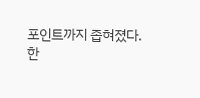포인트까지 좁혀졌다.
한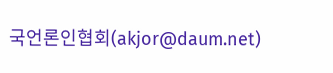국언론인협회(akjor@daum.net)